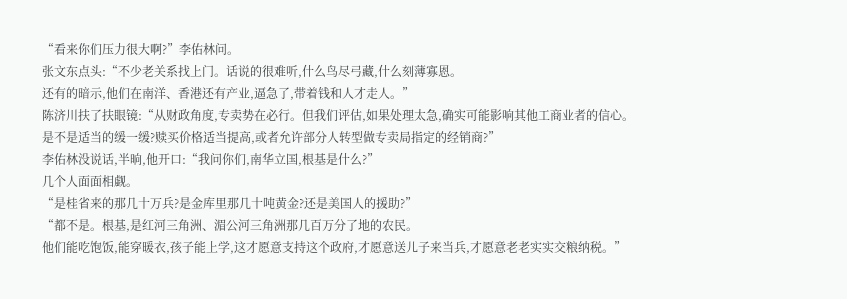“看来你们压力很大啊?”李佑林问。
张文东点头:“不少老关系找上门。话说的很难听,什么鸟尽弓藏,什么刻薄寡恩。
还有的暗示,他们在南洋、香港还有产业,逼急了,带着钱和人才走人。”
陈济川扶了扶眼镜:“从财政角度,专卖势在必行。但我们评估,如果处理太急,确实可能影响其他工商业者的信心。
是不是适当的缓一缓?赎买价格适当提高,或者允许部分人转型做专卖局指定的经销商?”
李佑林没说话,半晌,他开口:“我问你们,南华立国,根基是什么?”
几个人面面相觑。
“是桂省来的那几十万兵?是金库里那几十吨黄金?还是美国人的援助?”
“都不是。根基,是红河三角洲、湄公河三角洲那几百万分了地的农民。
他们能吃饱饭,能穿暖衣,孩子能上学,这才愿意支持这个政府,才愿意送儿子来当兵,才愿意老老实实交粮纳税。”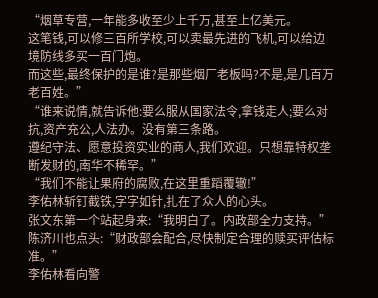“烟草专营,一年能多收至少上千万,甚至上亿美元。
这笔钱,可以修三百所学校,可以卖最先进的飞机,可以给边境防线多买一百门炮。
而这些,最终保护的是谁?是那些烟厂老板吗?不是,是几百万老百姓。”
“谁来说情,就告诉他:要么服从国家法令,拿钱走人;要么对抗,资产充公,人法办。没有第三条路。
遵纪守法、愿意投资实业的商人,我们欢迎。只想靠特权垄断发财的,南华不稀罕。”
“我们不能让果府的腐败,在这里重蹈覆辙!”
李佑林斩钉截铁,字字如针,扎在了众人的心头。
张文东第一个站起身来:“我明白了。内政部全力支持。”
陈济川也点头:“财政部会配合,尽快制定合理的赎买评估标准。”
李佑林看向警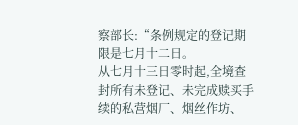察部长:“条例规定的登记期限是七月十二日。
从七月十三日零时起,全境查封所有未登记、未完成赎买手续的私营烟厂、烟丝作坊、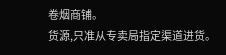卷烟商铺。
货源,只准从专卖局指定渠道进货。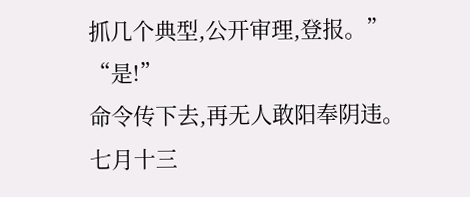抓几个典型,公开审理,登报。”
“是!”
命令传下去,再无人敢阳奉阴违。
七月十三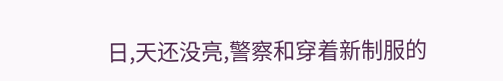日,天还没亮,警察和穿着新制服的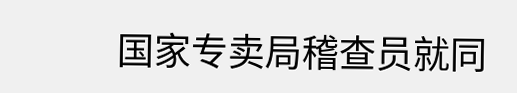国家专卖局稽查员就同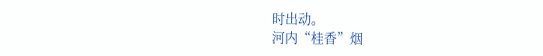时出动。
河内“桂香”烟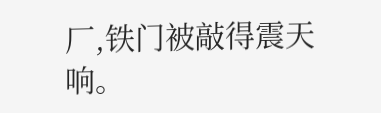厂,铁门被敲得震天响。